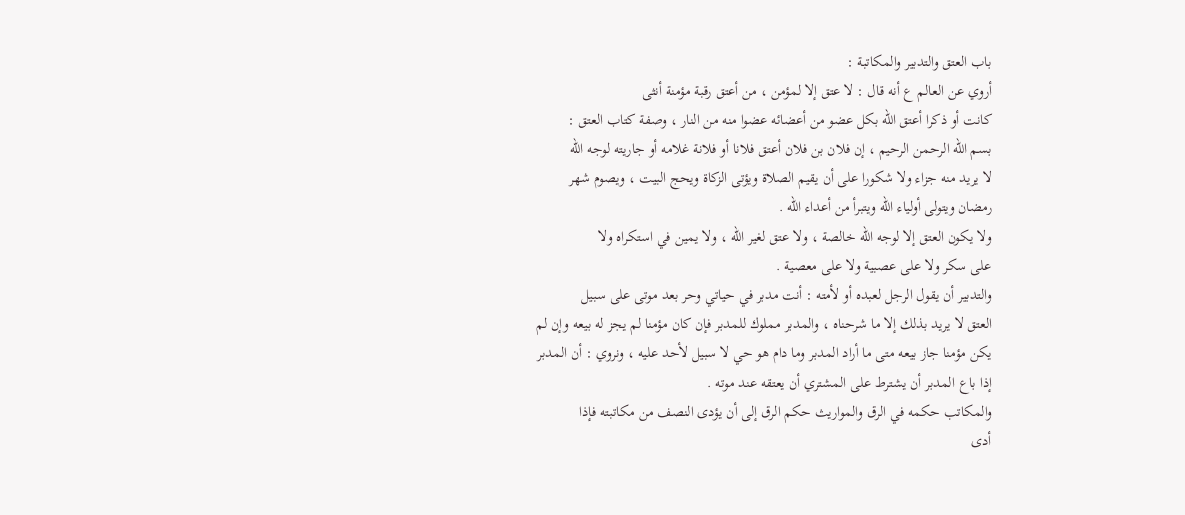باب العتق والتدبير والمكاتبة :
أروي عن العالم ع أنه قال : لا عتق إلا لمؤمن ، من أعتق رقبة مؤمنة أنثى
كانت أو ذكرا أعتق الله بكل عضو من أعضائه عضوا منه من النار ، وصفة كتاب العتق :
بسم الله الرحمن الرحيم ، إن فلان بن فلان أعتق فلانا أو فلانة غلامه أو جاريته لوجه الله
لا يريد منه جزاء ولا شكورا على أن يقيم الصلاة ويؤتى الزكاة ويحج البيت ، ويصوم شهر
رمضان ويتولى أولياء الله ويتبرأ من أعداء الله .
ولا يكون العتق إلا لوجه الله خالصة ، ولا عتق لغير الله ، ولا يمين في استكراه ولا
على سكر ولا على عصبية ولا على معصية .
والتدبير أن يقول الرجل لعبده أو لأمته : أنت مدبر في حياتي وحر بعد موتى على سبيل
العتق لا يريد بذلك إلا ما شرحناه ، والمدبر مملوك للمدبر فإن كان مؤمنا لم يجز له بيعه وإن لم
يكن مؤمنا جاز بيعه متى ما أراد المدبر وما دام هو حي لا سبيل لأحد عليه ، ونروي : أن المدبر
إذا باع المدبر أن يشترط على المشتري أن يعتقه عند موته .
والمكاتب حكمه في الرق والمواريث حكم الرق إلى أن يؤدى النصف من مكاتبته فإذا
أدى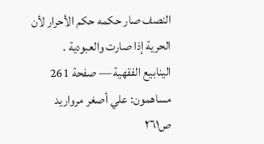النصف صار حكمه حكم الأحرار لأن الحرية إذا صارت والعبودية .
الينابيع الفقهية — صفحة 261
مساهمون: علي أصغر مرواريد
ص٢٦١